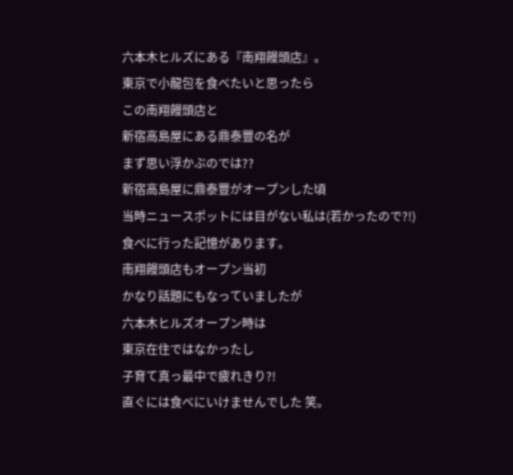六本木ヒルズにある『南翔饅頭店』。
東京で小龍包を食べたいと思ったら
この南翔饅頭店と
新宿高島屋にある鼎泰豐の名が
まず思い浮かぶのでは??
新宿高島屋に鼎泰豐がオープンした頃
当時ニュースポットには目がない私は(若かったので?!)
食べに行った記憶があります。
南翔饅頭店もオープン当初
かなり話題にもなっていましたが
六本木ヒルズオープン時は
東京在住ではなかったし
子育て真っ最中で疲れきり?!
直ぐには食べにいけませんでした 笑。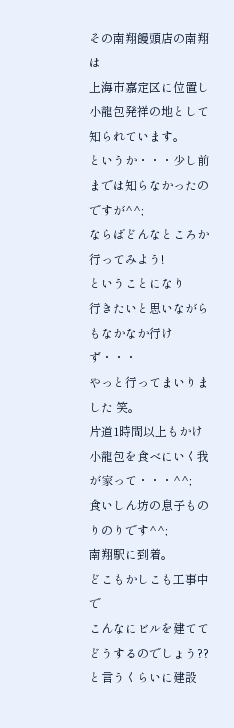その南翔饅頭店の南翔は
上海市嘉定区に位置し
小龍包発祥の地として知られています。
というか・・・少し前までは知らなかったのですが^^;
ならばどんなところか行ってみよう!
ということになり
行きたいと思いながらもなかなか行けず・・・
やっと行ってまいりました 笑。
片道1時間以上もかけ
小龍包を食べにいく我が家って・・・^^;
食いしん坊の息子ものりのりです^^;
南翔駅に到着。
どこもかしこも工事中で
こんなにビルを建ててどうするのでしょう??
と言うくらいに建設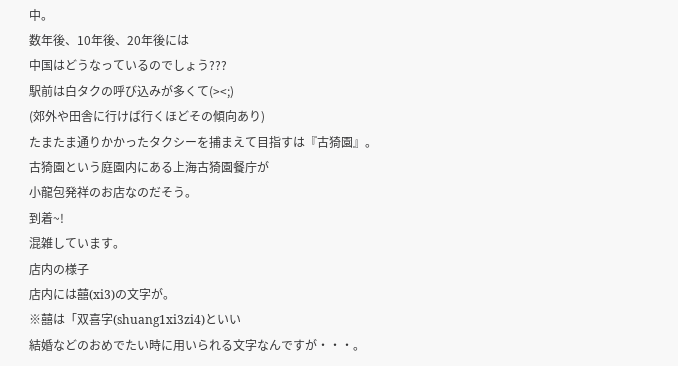中。
数年後、10年後、20年後には
中国はどうなっているのでしょう???
駅前は白タクの呼び込みが多くて(><;)
(郊外や田舎に行けば行くほどその傾向あり)
たまたま通りかかったタクシーを捕まえて目指すは『古猗園』。
古猗園という庭園内にある上海古猗園餐庁が
小龍包発祥のお店なのだそう。
到着~!
混雑しています。
店内の様子
店内には囍(xi3)の文字が。
※囍は「双喜字(shuang1xi3zi4)といい
結婚などのおめでたい時に用いられる文字なんですが・・・。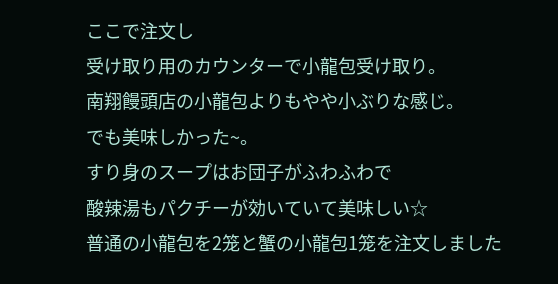ここで注文し
受け取り用のカウンターで小龍包受け取り。
南翔饅頭店の小龍包よりもやや小ぶりな感じ。
でも美味しかった~。
すり身のスープはお団子がふわふわで
酸辣湯もパクチーが効いていて美味しい☆
普通の小龍包を2笼と蟹の小龍包1笼を注文しました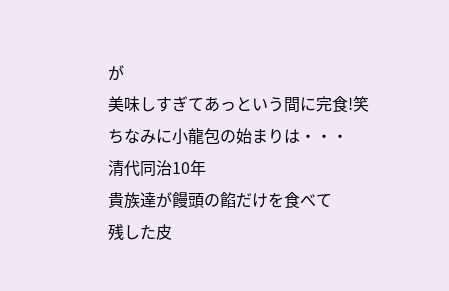が
美味しすぎてあっという間に完食!笑
ちなみに小龍包の始まりは・・・
清代同治10年
貴族達が饅頭の餡だけを食べて
残した皮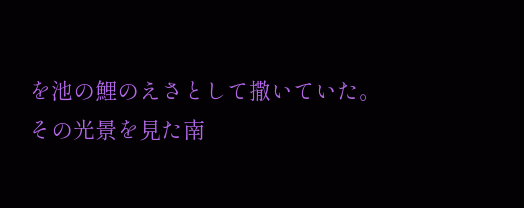を池の鯉のえさとして撒いていた。
その光景を見た南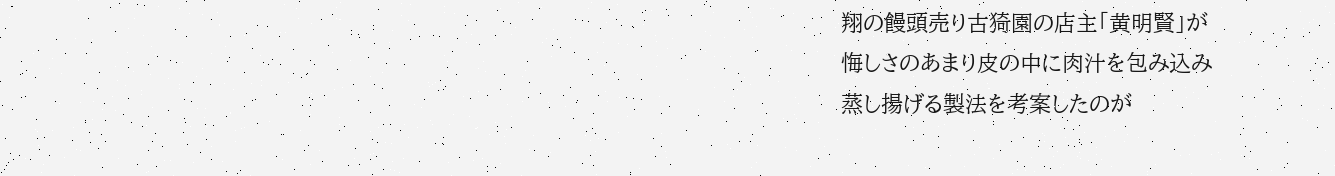翔の饅頭売り古猗園の店主「黄明賢」が
悔しさのあまり皮の中に肉汁を包み込み
蒸し揚げる製法を考案したのが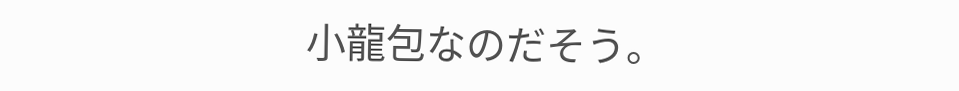小龍包なのだそう。